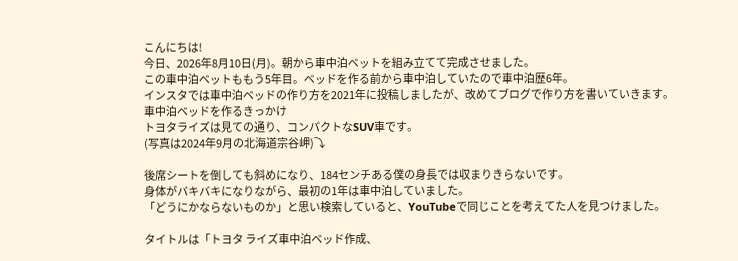こんにちは!
今日、2026年8月10日(月)。朝から車中泊ベットを組み立てて完成させました。
この車中泊ベットももう5年目。ベッドを作る前から車中泊していたので車中泊歴6年。
インスタでは車中泊ベッドの作り方を2021年に投稿しましたが、改めてブログで作り方を書いていきます。
車中泊ベッドを作るきっかけ
トヨタライズは見ての通り、コンパクトなSUV車です。
(写真は2024年9月の北海道宗谷岬)⤵

後席シートを倒しても斜めになり、184センチある僕の身長では収まりきらないです。
身体がバキバキになりながら、最初の1年は車中泊していました。
「どうにかならないものか」と思い検索していると、YouTubeで同じことを考えてた人を見つけました。

タイトルは「トヨタ ライズ車中泊ベッド作成、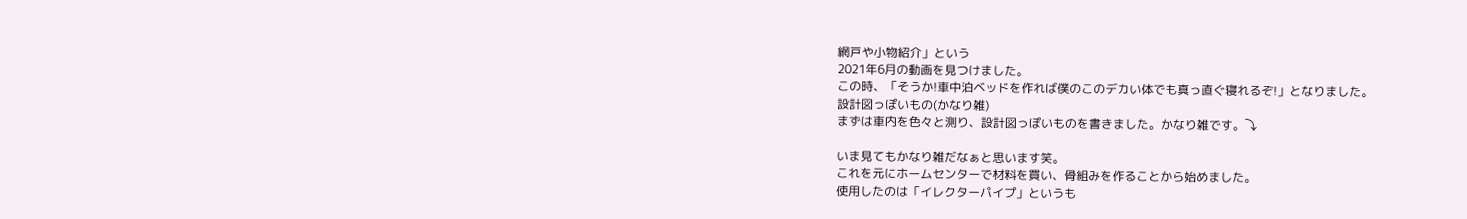網戸や小物紹介」という
2021年6月の動画を見つけました。
この時、「そうか!車中泊ベッドを作れば僕のこのデカい体でも真っ直ぐ寝れるぞ!」となりました。
設計図っぽいもの(かなり雑)
まずは車内を色々と測り、設計図っぽいものを書きました。かなり雑です。⤵

いま見てもかなり雑だなぁと思います笑。
これを元にホームセンターで材料を買い、骨組みを作ることから始めました。
使用したのは「イレクターパイプ」というも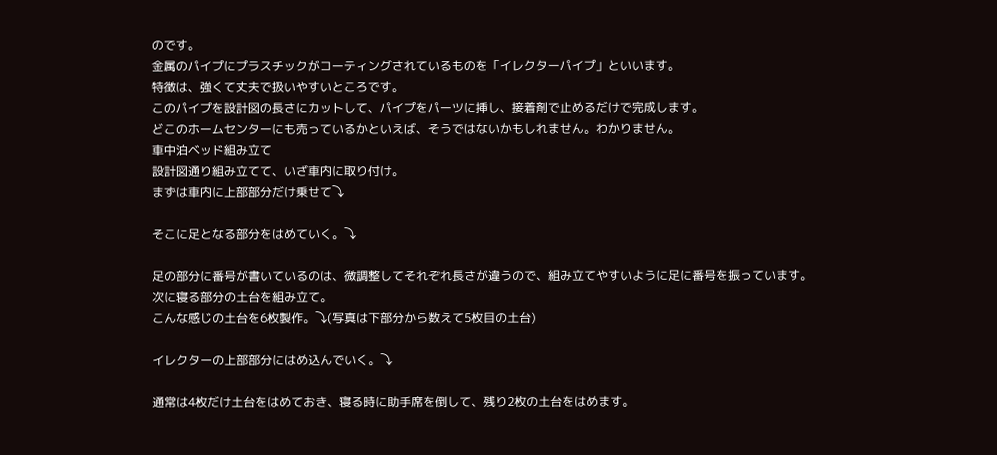のです。
金属のパイプにプラスチックがコーティングされているものを「イレクターパイプ」といいます。
特徴は、強くて丈夫で扱いやすいところです。
このパイプを設計図の長さにカットして、パイプをパーツに挿し、接着剤で止めるだけで完成します。
どこのホームセンターにも売っているかといえば、そうではないかもしれません。わかりません。
車中泊ベッド組み立て
設計図通り組み立てて、いざ車内に取り付け。
まずは車内に上部部分だけ乗せて⤵

そこに足となる部分をはめていく。⤵

足の部分に番号が書いているのは、微調整してそれぞれ長さが違うので、組み立てやすいように足に番号を振っています。
次に寝る部分の土台を組み立て。
こんな感じの土台を6枚製作。⤵(写真は下部分から数えて5枚目の土台)

イレクターの上部部分にはめ込んでいく。⤵

通常は4枚だけ土台をはめておき、寝る時に助手席を倒して、残り2枚の土台をはめます。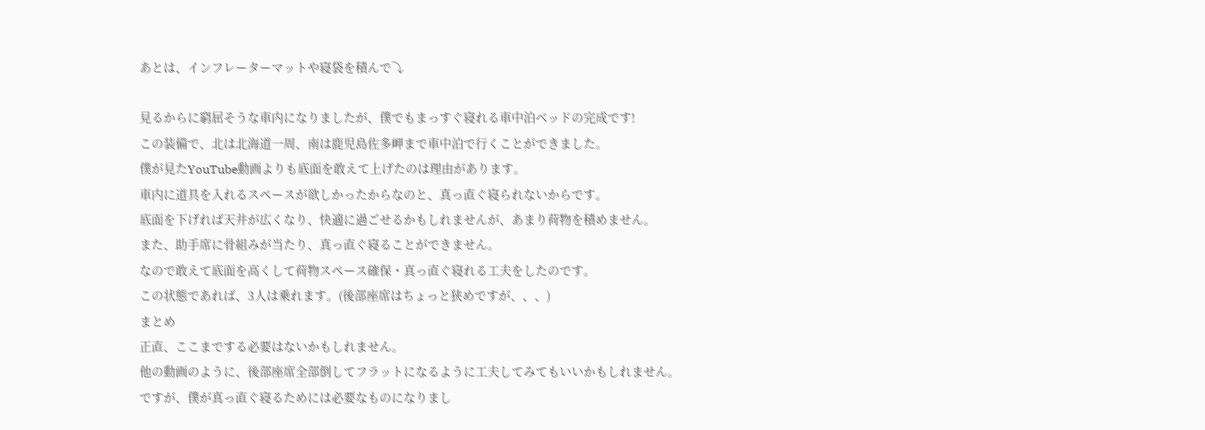あとは、インフレーターマットや寝袋を積んで⤵

見るからに窮屈そうな車内になりましたが、僕でもまっすぐ寝れる車中泊ベッドの完成です!
この装備で、北は北海道一周、南は鹿児島佐多岬まで車中泊で行くことができました。
僕が見たYouTube動画よりも底面を敢えて上げたのは理由があります。
車内に道具を入れるスペースが欲しかったからなのと、真っ直ぐ寝られないからです。
底面を下げれば天井が広くなり、快適に過ごせるかもしれませんが、あまり荷物を積めません。
また、助手席に骨組みが当たり、真っ直ぐ寝ることができません。
なので敢えて底面を高くして荷物スペース確保・真っ直ぐ寝れる工夫をしたのです。
この状態であれば、3人は乗れます。(後部座席はちょっと狭めですが、、、)
まとめ
正直、ここまでする必要はないかもしれません。
他の動画のように、後部座席全部倒してフラットになるように工夫してみてもいいかもしれません。
ですが、僕が真っ直ぐ寝るためには必要なものになりまし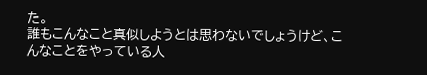た。
誰もこんなこと真似しようとは思わないでしょうけど、こんなことをやっている人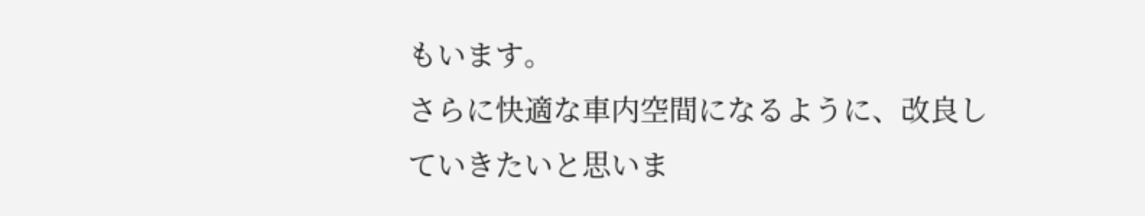もいます。
さらに快適な車内空間になるように、改良していきたいと思いま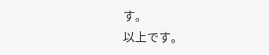す。
以上です。